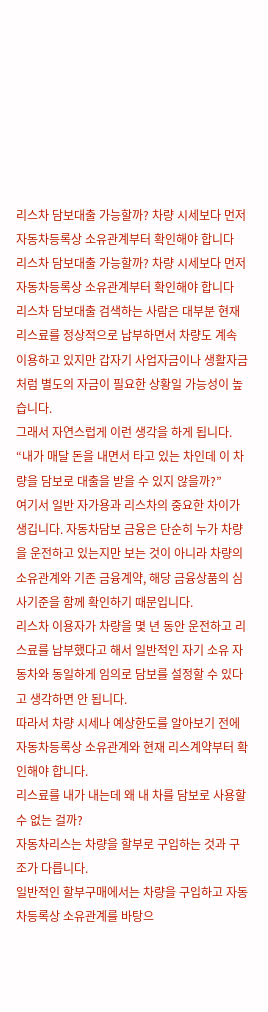리스차 담보대출 가능할까? 차량 시세보다 먼저 자동차등록상 소유관계부터 확인해야 합니다
리스차 담보대출 가능할까? 차량 시세보다 먼저 자동차등록상 소유관계부터 확인해야 합니다
리스차 담보대출 검색하는 사람은 대부분 현재 리스료를 정상적으로 납부하면서 차량도 계속 이용하고 있지만 갑자기 사업자금이나 생활자금처럼 별도의 자금이 필요한 상황일 가능성이 높습니다.
그래서 자연스럽게 이런 생각을 하게 됩니다.
“내가 매달 돈을 내면서 타고 있는 차인데 이 차량을 담보로 대출을 받을 수 있지 않을까?”
여기서 일반 자가용과 리스차의 중요한 차이가 생깁니다. 자동차담보 금융은 단순히 누가 차량을 운전하고 있는지만 보는 것이 아니라 차량의 소유관계와 기존 금융계약, 해당 금융상품의 심사기준을 함께 확인하기 때문입니다.
리스차 이용자가 차량을 몇 년 동안 운전하고 리스료를 납부했다고 해서 일반적인 자기 소유 자동차와 동일하게 임의로 담보를 설정할 수 있다고 생각하면 안 됩니다.
따라서 차량 시세나 예상한도를 알아보기 전에 자동차등록상 소유관계와 현재 리스계약부터 확인해야 합니다.
리스료를 내가 내는데 왜 내 차를 담보로 사용할 수 없는 걸까?
자동차리스는 차량을 할부로 구입하는 것과 구조가 다릅니다.
일반적인 할부구매에서는 차량을 구입하고 자동차등록상 소유관계를 바탕으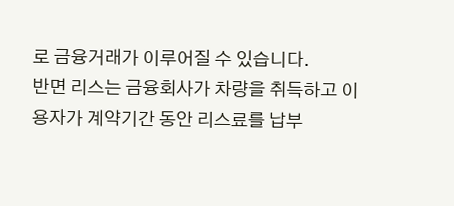로 금융거래가 이루어질 수 있습니다.
반면 리스는 금융회사가 차량을 취득하고 이용자가 계약기간 동안 리스료를 납부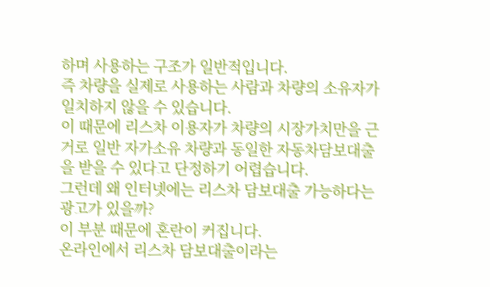하며 사용하는 구조가 일반적입니다.
즉 차량을 실제로 사용하는 사람과 차량의 소유자가 일치하지 않을 수 있습니다.
이 때문에 리스차 이용자가 차량의 시장가치만을 근거로 일반 자가소유 차량과 동일한 자동차담보대출을 받을 수 있다고 단정하기 어렵습니다.
그런데 왜 인터넷에는 리스차 담보대출 가능하다는 광고가 있을까?
이 부분 때문에 혼란이 커집니다.
온라인에서 리스차 담보대출이라는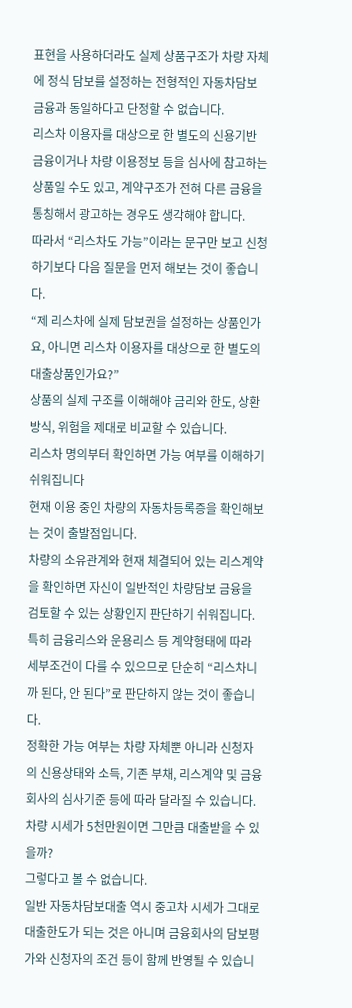표현을 사용하더라도 실제 상품구조가 차량 자체에 정식 담보를 설정하는 전형적인 자동차담보 금융과 동일하다고 단정할 수 없습니다.
리스차 이용자를 대상으로 한 별도의 신용기반 금융이거나 차량 이용정보 등을 심사에 참고하는 상품일 수도 있고, 계약구조가 전혀 다른 금융을 통칭해서 광고하는 경우도 생각해야 합니다.
따라서 “리스차도 가능”이라는 문구만 보고 신청하기보다 다음 질문을 먼저 해보는 것이 좋습니다.
“제 리스차에 실제 담보권을 설정하는 상품인가요, 아니면 리스차 이용자를 대상으로 한 별도의 대출상품인가요?”
상품의 실제 구조를 이해해야 금리와 한도, 상환방식, 위험을 제대로 비교할 수 있습니다.
리스차 명의부터 확인하면 가능 여부를 이해하기 쉬워집니다
현재 이용 중인 차량의 자동차등록증을 확인해보는 것이 출발점입니다.
차량의 소유관계와 현재 체결되어 있는 리스계약을 확인하면 자신이 일반적인 차량담보 금융을 검토할 수 있는 상황인지 판단하기 쉬워집니다.
특히 금융리스와 운용리스 등 계약형태에 따라 세부조건이 다를 수 있으므로 단순히 “리스차니까 된다, 안 된다”로 판단하지 않는 것이 좋습니다.
정확한 가능 여부는 차량 자체뿐 아니라 신청자의 신용상태와 소득, 기존 부채, 리스계약 및 금융회사의 심사기준 등에 따라 달라질 수 있습니다.
차량 시세가 5천만원이면 그만큼 대출받을 수 있을까?
그렇다고 볼 수 없습니다.
일반 자동차담보대출 역시 중고차 시세가 그대로 대출한도가 되는 것은 아니며 금융회사의 담보평가와 신청자의 조건 등이 함께 반영될 수 있습니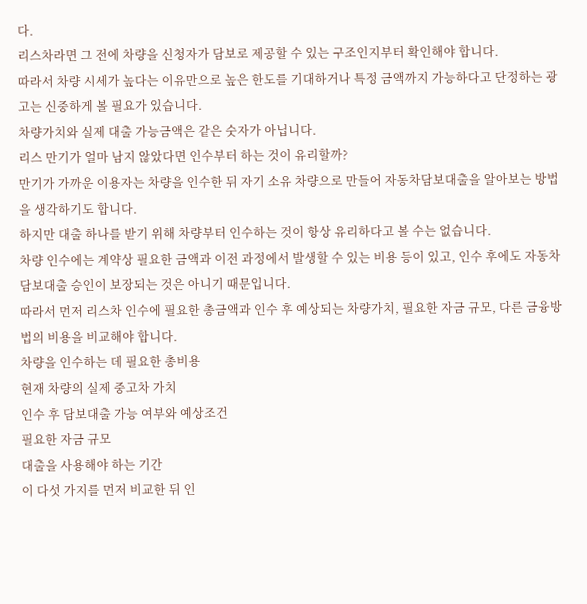다.
리스차라면 그 전에 차량을 신청자가 담보로 제공할 수 있는 구조인지부터 확인해야 합니다.
따라서 차량 시세가 높다는 이유만으로 높은 한도를 기대하거나 특정 금액까지 가능하다고 단정하는 광고는 신중하게 볼 필요가 있습니다.
차량가치와 실제 대출 가능금액은 같은 숫자가 아닙니다.
리스 만기가 얼마 남지 않았다면 인수부터 하는 것이 유리할까?
만기가 가까운 이용자는 차량을 인수한 뒤 자기 소유 차량으로 만들어 자동차담보대출을 알아보는 방법을 생각하기도 합니다.
하지만 대출 하나를 받기 위해 차량부터 인수하는 것이 항상 유리하다고 볼 수는 없습니다.
차량 인수에는 계약상 필요한 금액과 이전 과정에서 발생할 수 있는 비용 등이 있고, 인수 후에도 자동차담보대출 승인이 보장되는 것은 아니기 때문입니다.
따라서 먼저 리스차 인수에 필요한 총금액과 인수 후 예상되는 차량가치, 필요한 자금 규모, 다른 금융방법의 비용을 비교해야 합니다.
차량을 인수하는 데 필요한 총비용
현재 차량의 실제 중고차 가치
인수 후 담보대출 가능 여부와 예상조건
필요한 자금 규모
대출을 사용해야 하는 기간
이 다섯 가지를 먼저 비교한 뒤 인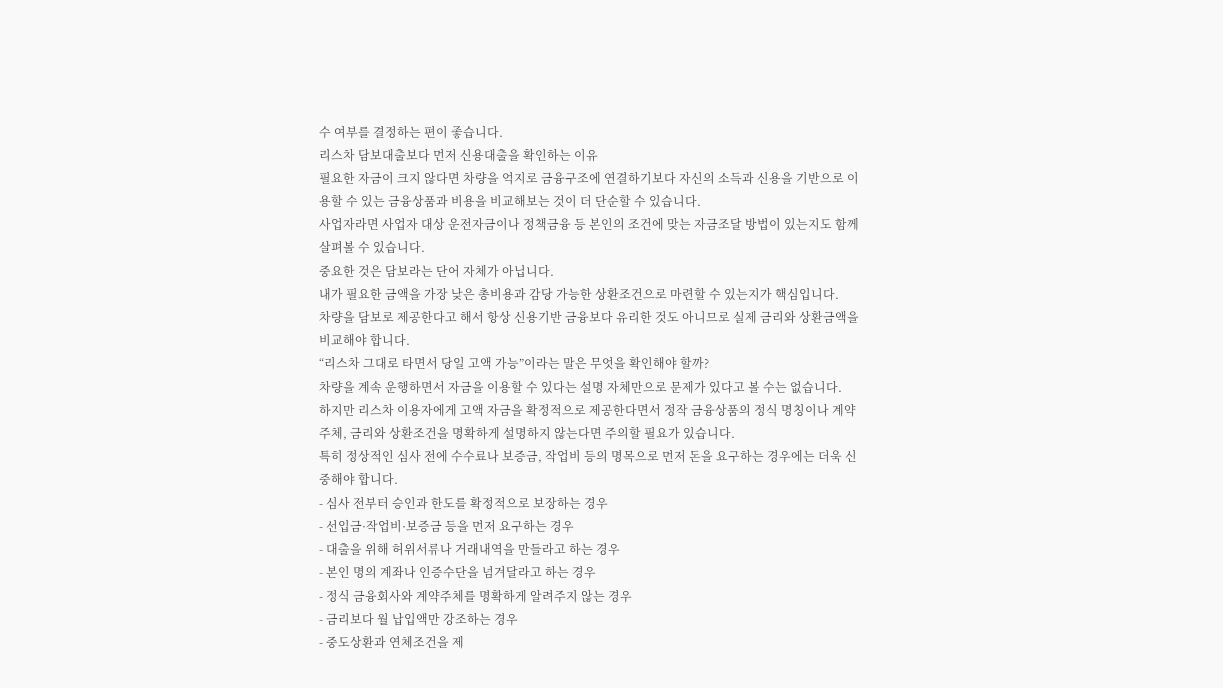수 여부를 결정하는 편이 좋습니다.
리스차 담보대출보다 먼저 신용대출을 확인하는 이유
필요한 자금이 크지 않다면 차량을 억지로 금융구조에 연결하기보다 자신의 소득과 신용을 기반으로 이용할 수 있는 금융상품과 비용을 비교해보는 것이 더 단순할 수 있습니다.
사업자라면 사업자 대상 운전자금이나 정책금융 등 본인의 조건에 맞는 자금조달 방법이 있는지도 함께 살펴볼 수 있습니다.
중요한 것은 담보라는 단어 자체가 아닙니다.
내가 필요한 금액을 가장 낮은 총비용과 감당 가능한 상환조건으로 마련할 수 있는지가 핵심입니다.
차량을 담보로 제공한다고 해서 항상 신용기반 금융보다 유리한 것도 아니므로 실제 금리와 상환금액을 비교해야 합니다.
“리스차 그대로 타면서 당일 고액 가능”이라는 말은 무엇을 확인해야 할까?
차량을 계속 운행하면서 자금을 이용할 수 있다는 설명 자체만으로 문제가 있다고 볼 수는 없습니다.
하지만 리스차 이용자에게 고액 자금을 확정적으로 제공한다면서 정작 금융상품의 정식 명칭이나 계약주체, 금리와 상환조건을 명확하게 설명하지 않는다면 주의할 필요가 있습니다.
특히 정상적인 심사 전에 수수료나 보증금, 작업비 등의 명목으로 먼저 돈을 요구하는 경우에는 더욱 신중해야 합니다.
- 심사 전부터 승인과 한도를 확정적으로 보장하는 경우
- 선입금·작업비·보증금 등을 먼저 요구하는 경우
- 대출을 위해 허위서류나 거래내역을 만들라고 하는 경우
- 본인 명의 계좌나 인증수단을 넘겨달라고 하는 경우
- 정식 금융회사와 계약주체를 명확하게 알려주지 않는 경우
- 금리보다 월 납입액만 강조하는 경우
- 중도상환과 연체조건을 제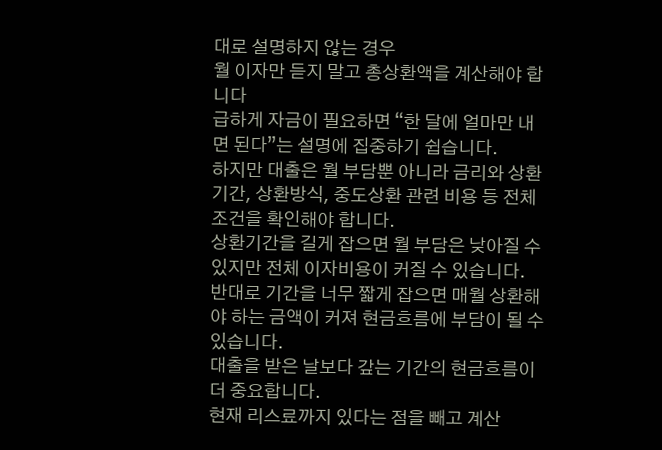대로 설명하지 않는 경우
월 이자만 듣지 말고 총상환액을 계산해야 합니다
급하게 자금이 필요하면 “한 달에 얼마만 내면 된다”는 설명에 집중하기 쉽습니다.
하지만 대출은 월 부담뿐 아니라 금리와 상환기간, 상환방식, 중도상환 관련 비용 등 전체조건을 확인해야 합니다.
상환기간을 길게 잡으면 월 부담은 낮아질 수 있지만 전체 이자비용이 커질 수 있습니다.
반대로 기간을 너무 짧게 잡으면 매월 상환해야 하는 금액이 커져 현금흐름에 부담이 될 수 있습니다.
대출을 받은 날보다 갚는 기간의 현금흐름이 더 중요합니다.
현재 리스료까지 있다는 점을 빼고 계산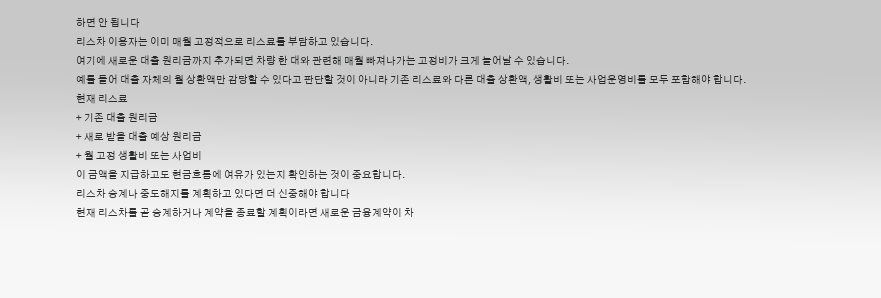하면 안 됩니다
리스차 이용자는 이미 매월 고정적으로 리스료를 부담하고 있습니다.
여기에 새로운 대출 원리금까지 추가되면 차량 한 대와 관련해 매월 빠져나가는 고정비가 크게 늘어날 수 있습니다.
예를 들어 대출 자체의 월 상환액만 감당할 수 있다고 판단할 것이 아니라 기존 리스료와 다른 대출 상환액, 생활비 또는 사업운영비를 모두 포함해야 합니다.
현재 리스료
+ 기존 대출 원리금
+ 새로 받을 대출 예상 원리금
+ 월 고정 생활비 또는 사업비
이 금액을 지급하고도 현금흐름에 여유가 있는지 확인하는 것이 중요합니다.
리스차 승계나 중도해지를 계획하고 있다면 더 신중해야 합니다
현재 리스차를 곧 승계하거나 계약을 종료할 계획이라면 새로운 금융계약이 차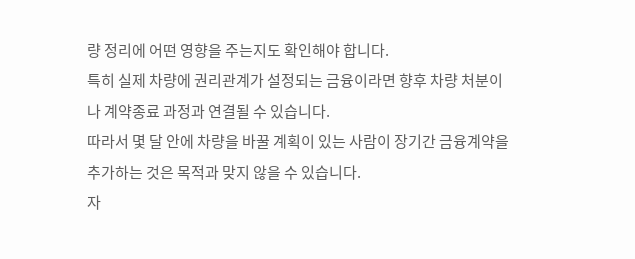량 정리에 어떤 영향을 주는지도 확인해야 합니다.
특히 실제 차량에 권리관계가 설정되는 금융이라면 향후 차량 처분이나 계약종료 과정과 연결될 수 있습니다.
따라서 몇 달 안에 차량을 바꿀 계획이 있는 사람이 장기간 금융계약을 추가하는 것은 목적과 맞지 않을 수 있습니다.
자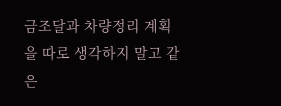금조달과 차량정리 계획을 따로 생각하지 말고 같은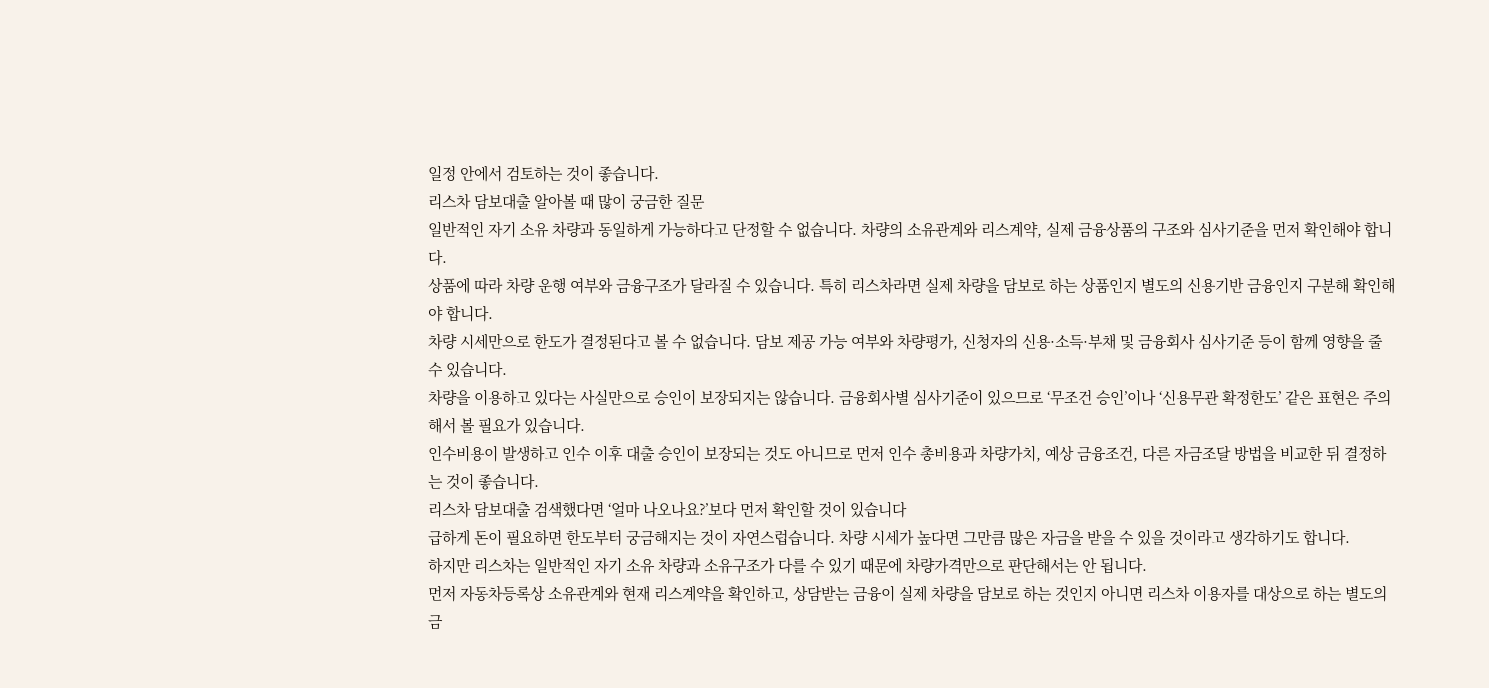일정 안에서 검토하는 것이 좋습니다.
리스차 담보대출 알아볼 때 많이 궁금한 질문
일반적인 자기 소유 차량과 동일하게 가능하다고 단정할 수 없습니다. 차량의 소유관계와 리스계약, 실제 금융상품의 구조와 심사기준을 먼저 확인해야 합니다.
상품에 따라 차량 운행 여부와 금융구조가 달라질 수 있습니다. 특히 리스차라면 실제 차량을 담보로 하는 상품인지 별도의 신용기반 금융인지 구분해 확인해야 합니다.
차량 시세만으로 한도가 결정된다고 볼 수 없습니다. 담보 제공 가능 여부와 차량평가, 신청자의 신용·소득·부채 및 금융회사 심사기준 등이 함께 영향을 줄 수 있습니다.
차량을 이용하고 있다는 사실만으로 승인이 보장되지는 않습니다. 금융회사별 심사기준이 있으므로 ‘무조건 승인’이나 ‘신용무관 확정한도’ 같은 표현은 주의해서 볼 필요가 있습니다.
인수비용이 발생하고 인수 이후 대출 승인이 보장되는 것도 아니므로 먼저 인수 총비용과 차량가치, 예상 금융조건, 다른 자금조달 방법을 비교한 뒤 결정하는 것이 좋습니다.
리스차 담보대출 검색했다면 ‘얼마 나오나요?’보다 먼저 확인할 것이 있습니다
급하게 돈이 필요하면 한도부터 궁금해지는 것이 자연스럽습니다. 차량 시세가 높다면 그만큼 많은 자금을 받을 수 있을 것이라고 생각하기도 합니다.
하지만 리스차는 일반적인 자기 소유 차량과 소유구조가 다를 수 있기 때문에 차량가격만으로 판단해서는 안 됩니다.
먼저 자동차등록상 소유관계와 현재 리스계약을 확인하고, 상담받는 금융이 실제 차량을 담보로 하는 것인지 아니면 리스차 이용자를 대상으로 하는 별도의 금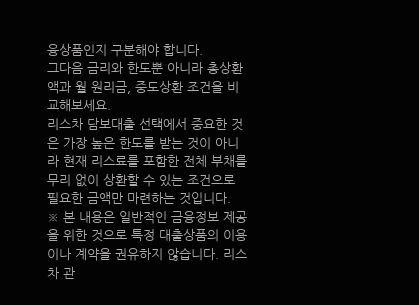융상품인지 구분해야 합니다.
그다음 금리와 한도뿐 아니라 총상환액과 월 원리금, 중도상환 조건을 비교해보세요.
리스차 담보대출 선택에서 중요한 것은 가장 높은 한도를 받는 것이 아니라 현재 리스료를 포함한 전체 부채를 무리 없이 상환할 수 있는 조건으로 필요한 금액만 마련하는 것입니다.
※ 본 내용은 일반적인 금융정보 제공을 위한 것으로 특정 대출상품의 이용이나 계약을 권유하지 않습니다. 리스차 관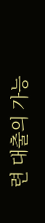련 대출의 가능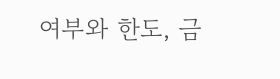여부와 한도, 금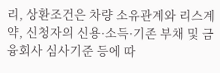리, 상환조건은 차량 소유관계와 리스계약, 신청자의 신용·소득·기존 부채 및 금융회사 심사기준 등에 따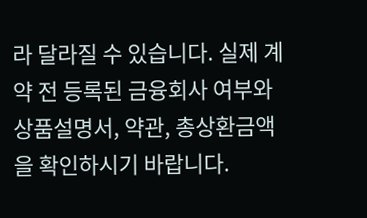라 달라질 수 있습니다. 실제 계약 전 등록된 금융회사 여부와 상품설명서, 약관, 총상환금액을 확인하시기 바랍니다.